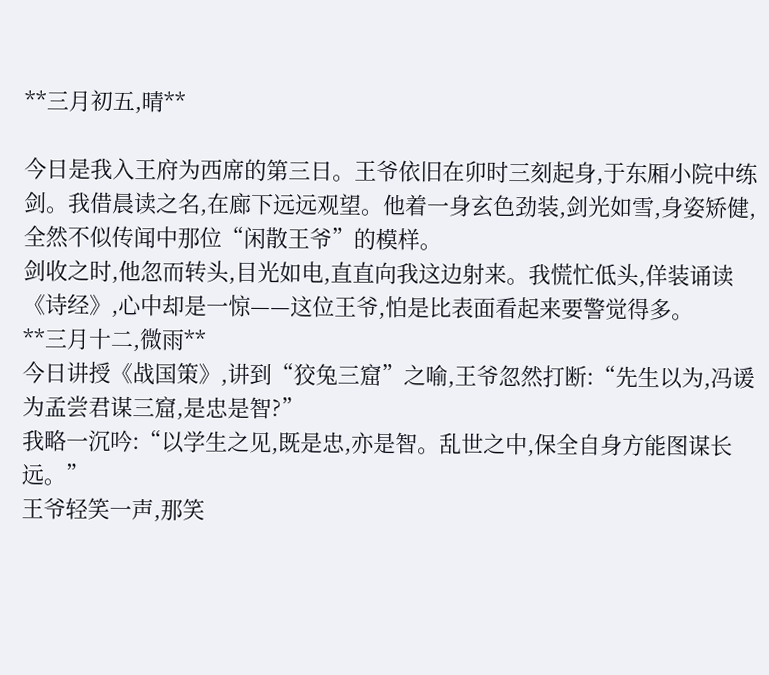**三月初五,晴**

今日是我入王府为西席的第三日。王爷依旧在卯时三刻起身,于东厢小院中练剑。我借晨读之名,在廊下远远观望。他着一身玄色劲装,剑光如雪,身姿矫健,全然不似传闻中那位“闲散王爷”的模样。
剑收之时,他忽而转头,目光如电,直直向我这边射来。我慌忙低头,佯装诵读《诗经》,心中却是一惊——这位王爷,怕是比表面看起来要警觉得多。
**三月十二,微雨**
今日讲授《战国策》,讲到“狡兔三窟”之喻,王爷忽然打断:“先生以为,冯谖为孟尝君谋三窟,是忠是智?”
我略一沉吟:“以学生之见,既是忠,亦是智。乱世之中,保全自身方能图谋长远。”
王爷轻笑一声,那笑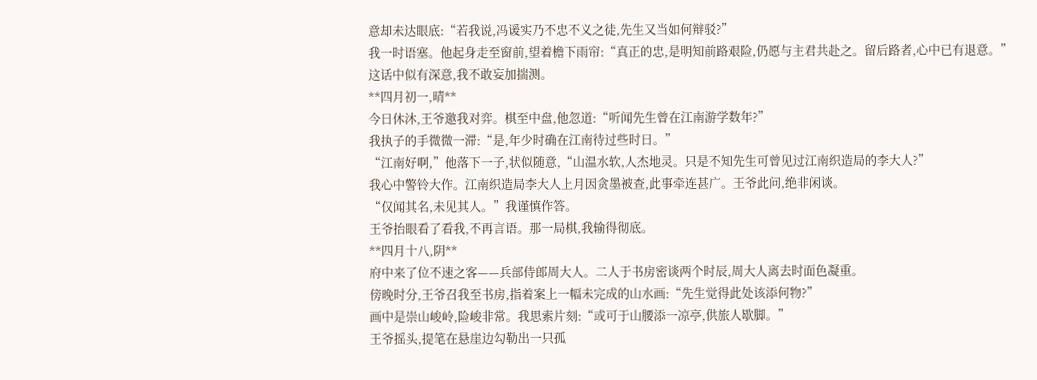意却未达眼底:“若我说,冯谖实乃不忠不义之徒,先生又当如何辩驳?”
我一时语塞。他起身走至窗前,望着檐下雨帘:“真正的忠,是明知前路艰险,仍愿与主君共赴之。留后路者,心中已有退意。”
这话中似有深意,我不敢妄加揣测。
**四月初一,晴**
今日休沐,王爷邀我对弈。棋至中盘,他忽道:“听闻先生曾在江南游学数年?”
我执子的手微微一滞:“是,年少时确在江南待过些时日。”
“江南好啊,”他落下一子,状似随意,“山温水软,人杰地灵。只是不知先生可曾见过江南织造局的李大人?”
我心中警铃大作。江南织造局李大人上月因贪墨被查,此事牵连甚广。王爷此问,绝非闲谈。
“仅闻其名,未见其人。”我谨慎作答。
王爷抬眼看了看我,不再言语。那一局棋,我输得彻底。
**四月十八,阴**
府中来了位不速之客——兵部侍郎周大人。二人于书房密谈两个时辰,周大人离去时面色凝重。
傍晚时分,王爷召我至书房,指着案上一幅未完成的山水画:“先生觉得此处该添何物?”
画中是崇山峻岭,险峻非常。我思索片刻:“或可于山腰添一凉亭,供旅人歇脚。”
王爷摇头,提笔在悬崖边勾勒出一只孤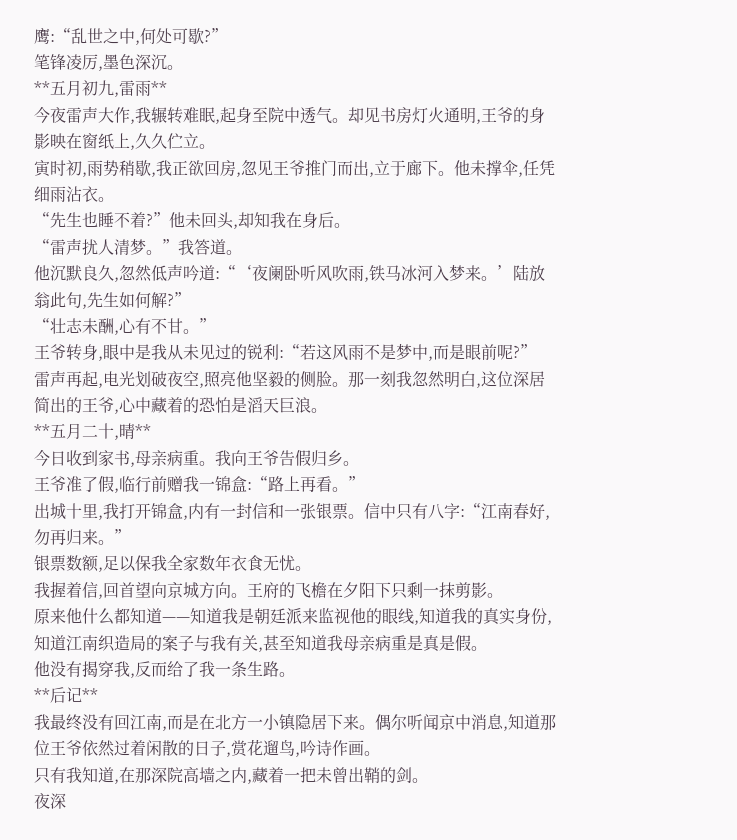鹰:“乱世之中,何处可歇?”
笔锋凌厉,墨色深沉。
**五月初九,雷雨**
今夜雷声大作,我辗转难眠,起身至院中透气。却见书房灯火通明,王爷的身影映在窗纸上,久久伫立。
寅时初,雨势稍歇,我正欲回房,忽见王爷推门而出,立于廊下。他未撑伞,任凭细雨沾衣。
“先生也睡不着?”他未回头,却知我在身后。
“雷声扰人清梦。”我答道。
他沉默良久,忽然低声吟道:“‘夜阑卧听风吹雨,铁马冰河入梦来。’陆放翁此句,先生如何解?”
“壮志未酬,心有不甘。”
王爷转身,眼中是我从未见过的锐利:“若这风雨不是梦中,而是眼前呢?”
雷声再起,电光划破夜空,照亮他坚毅的侧脸。那一刻我忽然明白,这位深居简出的王爷,心中藏着的恐怕是滔天巨浪。
**五月二十,晴**
今日收到家书,母亲病重。我向王爷告假归乡。
王爷准了假,临行前赠我一锦盒:“路上再看。”
出城十里,我打开锦盒,内有一封信和一张银票。信中只有八字:“江南春好,勿再归来。”
银票数额,足以保我全家数年衣食无忧。
我握着信,回首望向京城方向。王府的飞檐在夕阳下只剩一抹剪影。
原来他什么都知道——知道我是朝廷派来监视他的眼线,知道我的真实身份,知道江南织造局的案子与我有关,甚至知道我母亲病重是真是假。
他没有揭穿我,反而给了我一条生路。
**后记**
我最终没有回江南,而是在北方一小镇隐居下来。偶尔听闻京中消息,知道那位王爷依然过着闲散的日子,赏花遛鸟,吟诗作画。
只有我知道,在那深院高墙之内,藏着一把未曾出鞘的剑。
夜深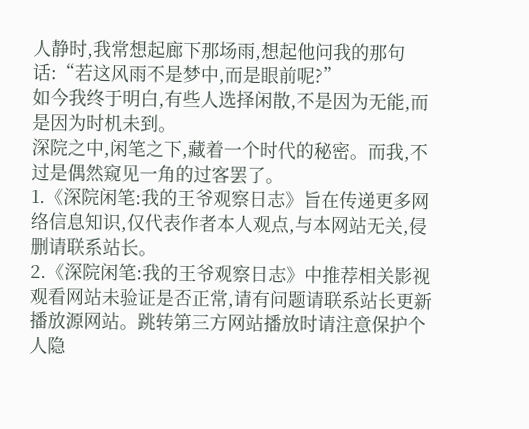人静时,我常想起廊下那场雨,想起他问我的那句话:“若这风雨不是梦中,而是眼前呢?”
如今我终于明白,有些人选择闲散,不是因为无能,而是因为时机未到。
深院之中,闲笔之下,藏着一个时代的秘密。而我,不过是偶然窥见一角的过客罢了。
1.《深院闲笔:我的王爷观察日志》旨在传递更多网络信息知识,仅代表作者本人观点,与本网站无关,侵删请联系站长。
2.《深院闲笔:我的王爷观察日志》中推荐相关影视观看网站未验证是否正常,请有问题请联系站长更新播放源网站。跳转第三方网站播放时请注意保护个人隐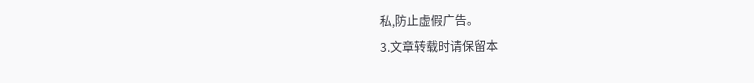私,防止虚假广告。
3.文章转载时请保留本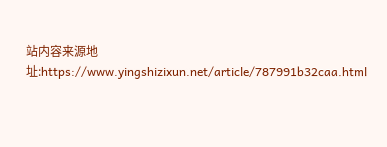站内容来源地址:https://www.yingshizixun.net/article/787991b32caa.html